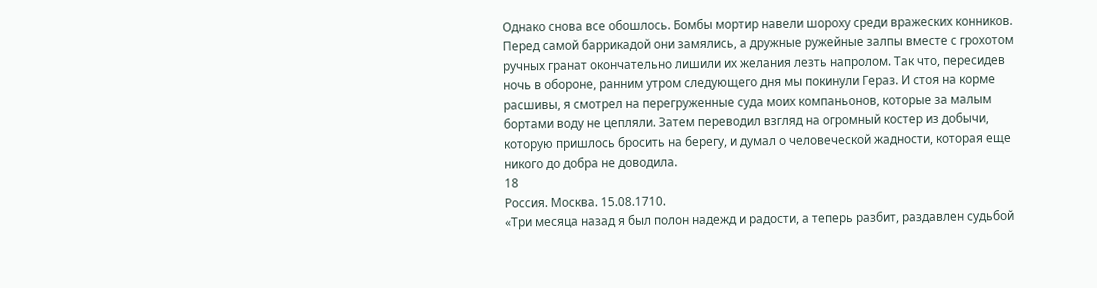Однако снова все обошлось. Бомбы мортир навели шороху среди вражеских конников. Перед самой баррикадой они замялись, а дружные ружейные залпы вместе с грохотом ручных гранат окончательно лишили их желания лезть напролом. Так что, пересидев ночь в обороне, ранним утром следующего дня мы покинули Гераз. И стоя на корме расшивы, я смотрел на перегруженные суда моих компаньонов, которые за малым бортами воду не цепляли. Затем переводил взгляд на огромный костер из добычи, которую пришлось бросить на берегу, и думал о человеческой жадности, которая еще никого до добра не доводила.
18
Россия. Москва. 15.08.1710.
«Три месяца назад я был полон надежд и радости, а теперь разбит, раздавлен судьбой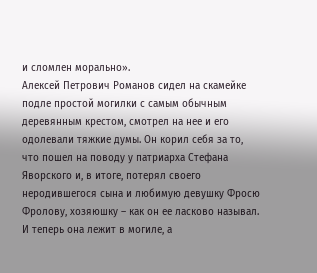и сломлен морально».
Алексей Петрович Романов сидел на скамейке подле простой могилки с самым обычным деревянным крестом, смотрел на нее и его одолевали тяжкие думы. Он корил себя за то, что пошел на поводу у патриарха Стефана Яворского и, в итоге, потерял своего неродившегося сына и любимую девушку Фросю Фролову, хозяюшку – как он ее ласково называл. И теперь она лежит в могиле, а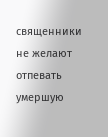священники не желают отпевать умершую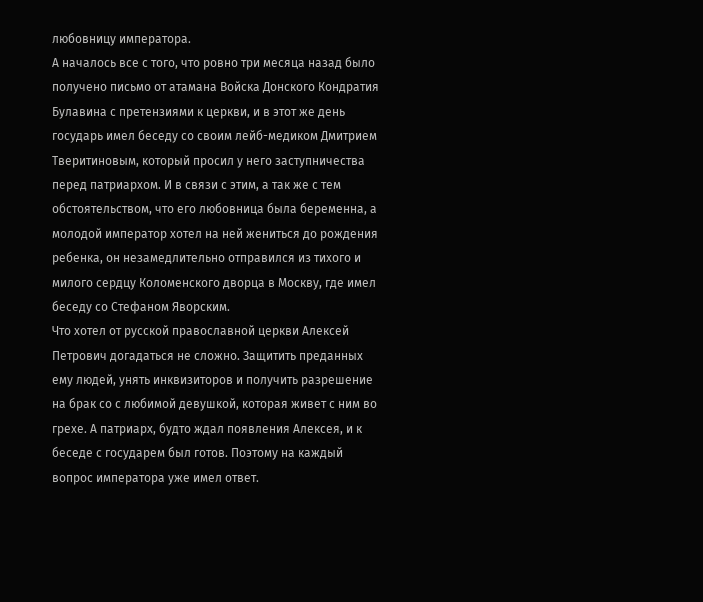любовницу императора.
А началось все с того, что ровно три месяца назад было получено письмо от атамана Войска Донского Кондратия Булавина с претензиями к церкви, и в этот же день государь имел беседу со своим лейб-медиком Дмитрием Тверитиновым, который просил у него заступничества перед патриархом. И в связи с этим, а так же с тем обстоятельством, что его любовница была беременна, а молодой император хотел на ней жениться до рождения ребенка, он незамедлительно отправился из тихого и милого сердцу Коломенского дворца в Москву, где имел беседу со Стефаном Яворским.
Что хотел от русской православной церкви Алексей Петрович догадаться не сложно. Защитить преданных ему людей, унять инквизиторов и получить разрешение на брак со с любимой девушкой, которая живет с ним во грехе. А патриарх, будто ждал появления Алексея, и к беседе с государем был готов. Поэтому на каждый вопрос императора уже имел ответ.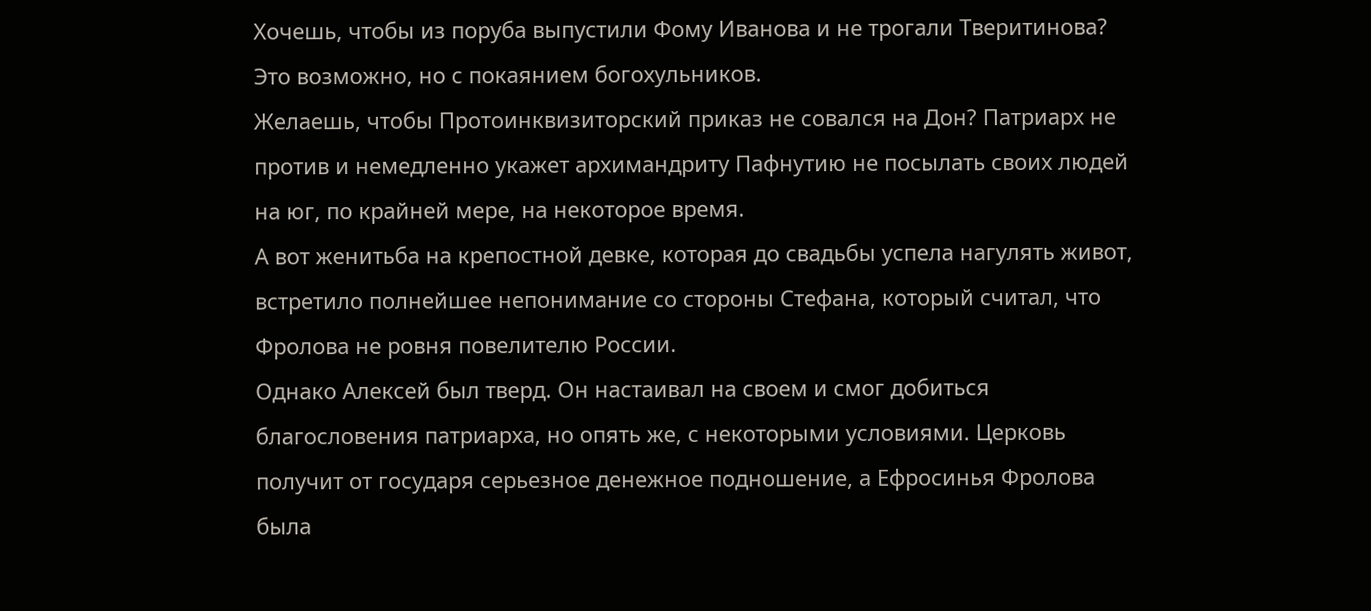Хочешь, чтобы из поруба выпустили Фому Иванова и не трогали Тверитинова? Это возможно, но с покаянием богохульников.
Желаешь, чтобы Протоинквизиторский приказ не совался на Дон? Патриарх не против и немедленно укажет архимандриту Пафнутию не посылать своих людей на юг, по крайней мере, на некоторое время.
А вот женитьба на крепостной девке, которая до свадьбы успела нагулять живот, встретило полнейшее непонимание со стороны Стефана, который считал, что Фролова не ровня повелителю России.
Однако Алексей был тверд. Он настаивал на своем и смог добиться благословения патриарха, но опять же, с некоторыми условиями. Церковь получит от государя серьезное денежное подношение, а Ефросинья Фролова была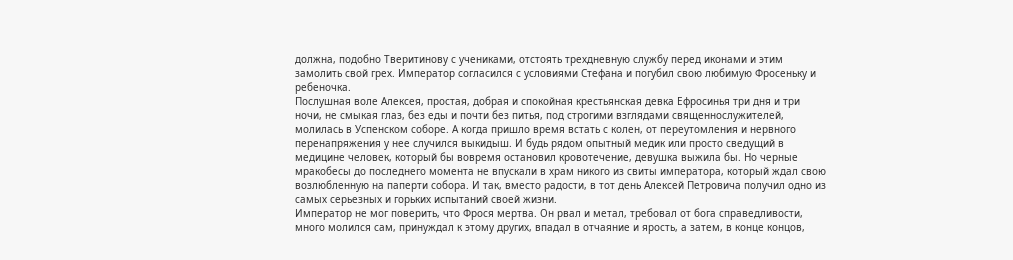должна, подобно Тверитинову с учениками, отстоять трехдневную службу перед иконами и этим замолить свой грех. Император согласился с условиями Стефана и погубил свою любимую Фросеньку и ребеночка.
Послушная воле Алексея, простая, добрая и спокойная крестьянская девка Ефросинья три дня и три ночи, не смыкая глаз, без еды и почти без питья, под строгими взглядами священнослужителей, молилась в Успенском соборе. А когда пришло время встать с колен, от переутомления и нервного перенапряжения у нее случился выкидыш. И будь рядом опытный медик или просто сведущий в медицине человек, который бы вовремя остановил кровотечение, девушка выжила бы. Но черные мракобесы до последнего момента не впускали в храм никого из свиты императора, который ждал свою возлюбленную на паперти собора. И так, вместо радости, в тот день Алексей Петровича получил одно из самых серьезных и горьких испытаний своей жизни.
Император не мог поверить, что Фрося мертва. Он рвал и метал, требовал от бога справедливости, много молился сам, принуждал к этому других, впадал в отчаяние и ярость, а затем, в конце концов,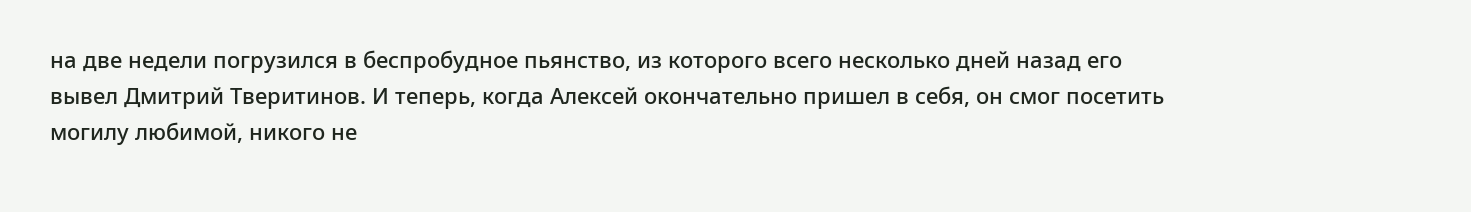на две недели погрузился в беспробудное пьянство, из которого всего несколько дней назад его вывел Дмитрий Тверитинов. И теперь, когда Алексей окончательно пришел в себя, он смог посетить могилу любимой, никого не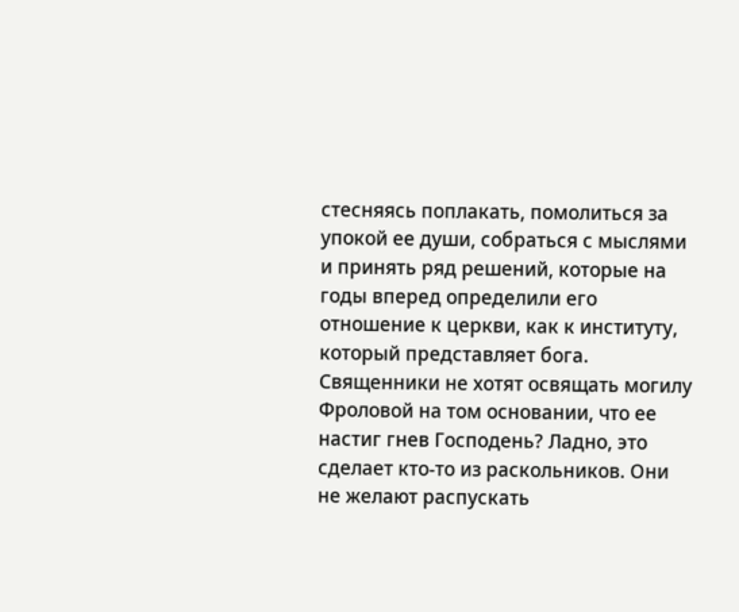стесняясь поплакать, помолиться за упокой ее души, собраться с мыслями и принять ряд решений, которые на годы вперед определили его отношение к церкви, как к институту, который представляет бога.
Священники не хотят освящать могилу Фроловой на том основании, что ее настиг гнев Господень? Ладно, это сделает кто-то из раскольников. Они не желают распускать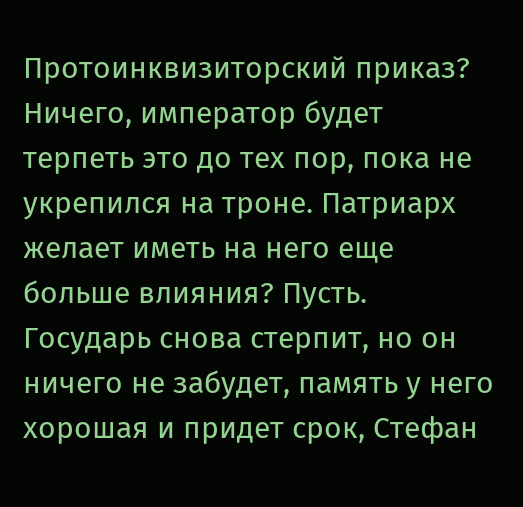Протоинквизиторский приказ? Ничего, император будет терпеть это до тех пор, пока не укрепился на троне. Патриарх желает иметь на него еще больше влияния? Пусть. Государь снова стерпит, но он ничего не забудет, память у него хорошая и придет срок, Стефан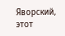Яворский, этот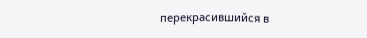перекрасившийся в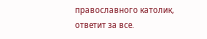православного католик, ответит за все.